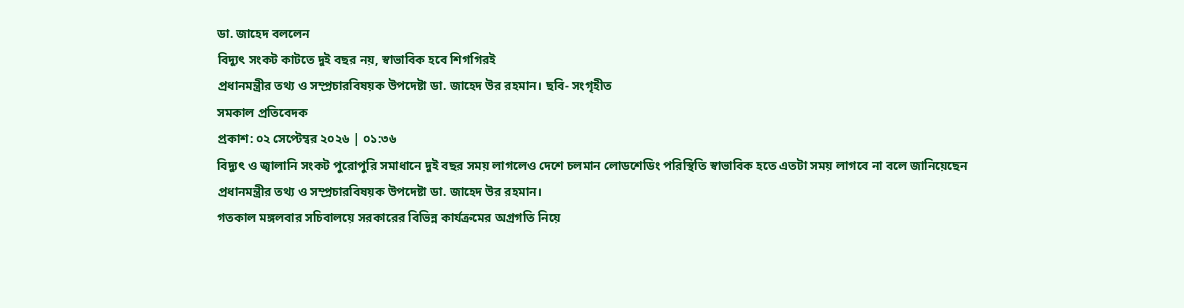ডা. জাহেদ বললেন
বিদ্যুৎ সংকট কাটতে দুই বছর নয়, স্বাভাবিক হবে শিগগিরই
প্রধানমন্ত্রীর তথ্য ও সম্প্রচারবিষয়ক উপদেষ্টা ডা. জাহেদ উর রহমান। ছবি- সংগৃহীত
সমকাল প্রতিবেদক
প্রকাশ: ০২ সেপ্টেম্বর ২০২৬ | ০১:৩৬
বিদ্যুৎ ও জ্বালানি সংকট পুরোপুরি সমাধানে দুই বছর সময় লাগলেও দেশে চলমান লোডশেডিং পরিস্থিতি স্বাভাবিক হতে এতটা সময় লাগবে না বলে জানিয়েছেন প্রধানমন্ত্রীর তথ্য ও সম্প্রচারবিষয়ক উপদেষ্টা ডা. জাহেদ উর রহমান।
গতকাল মঙ্গলবার সচিবালয়ে সরকারের বিভিন্ন কার্যক্রমের অগ্রগতি নিয়ে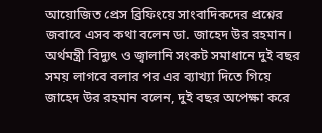আয়োজিত প্রেস ব্রিফিংয়ে সাংবাদিকদের প্রশ্নের জবাবে এসব কথা বলেন ডা. জাহেদ উর রহমান।
অর্থমন্ত্রী বিদ্যুৎ ও জ্বালানি সংকট সমাধানে দুই বছর সময় লাগবে বলার পর এর ব্যাখ্যা দিতে গিয়ে জাহেদ উর রহমান বলেন, দুই বছর অপেক্ষা করে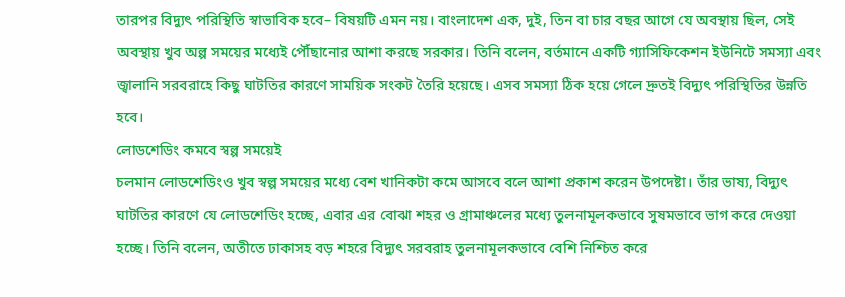তারপর বিদ্যুৎ পরিস্থিতি স্বাভাবিক হবে– বিষয়টি এমন নয়। বাংলাদেশ এক, দুই, তিন বা চার বছর আগে যে অবস্থায় ছিল, সেই অবস্থায় খুব অল্প সময়ের মধ্যেই পৌঁছানোর আশা করছে সরকার। তিনি বলেন, বর্তমানে একটি গ্যাসিফিকেশন ইউনিটে সমস্যা এবং জ্বালানি সরবরাহে কিছু ঘাটতির কারণে সাময়িক সংকট তৈরি হয়েছে। এসব সমস্যা ঠিক হয়ে গেলে দ্রুতই বিদ্যুৎ পরিস্থিতির উন্নতি হবে।
লোডশেডিং কমবে স্বল্প সময়েই
চলমান লোডশেডিংও খুব স্বল্প সময়ের মধ্যে বেশ খানিকটা কমে আসবে বলে আশা প্রকাশ করেন উপদেষ্টা। তাঁর ভাষ্য, বিদ্যুৎ ঘাটতির কারণে যে লোডশেডিং হচ্ছে, এবার এর বোঝা শহর ও গ্রামাঞ্চলের মধ্যে তুলনামূলকভাবে সুষমভাবে ভাগ করে দেওয়া হচ্ছে। তিনি বলেন, অতীতে ঢাকাসহ বড় শহরে বিদ্যুৎ সরবরাহ তুলনামূলকভাবে বেশি নিশ্চিত করে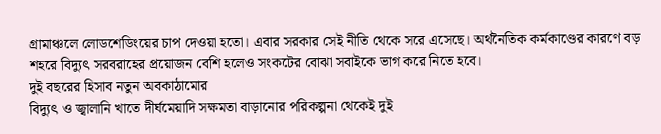গ্রামাঞ্চলে লোডশেডিংয়ের চাপ দেওয়া হতো। এবার সরকার সেই নীতি থেকে সরে এসেছে। অর্থনৈতিক কর্মকাণ্ডের কারণে বড় শহরে বিদ্যুৎ সরবরাহের প্রয়োজন বেশি হলেও সংকটের বোঝা সবাইকে ভাগ করে নিতে হবে।
দুই বছরের হিসাব নতুন অবকাঠামোর
বিদ্যুৎ ও জ্বালানি খাতে দীর্ঘমেয়াদি সক্ষমতা বাড়ানোর পরিকল্পনা থেকেই দুই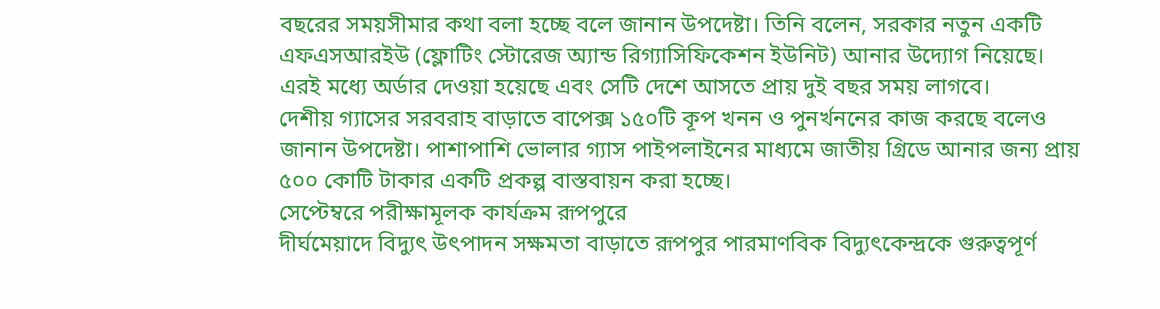বছরের সময়সীমার কথা বলা হচ্ছে বলে জানান উপদেষ্টা। তিনি বলেন, সরকার নতুন একটি এফএসআরইউ (ফ্লোটিং স্টোরেজ অ্যান্ড রিগ্যাসিফিকেশন ইউনিট) আনার উদ্যোগ নিয়েছে। এরই মধ্যে অর্ডার দেওয়া হয়েছে এবং সেটি দেশে আসতে প্রায় দুই বছর সময় লাগবে।
দেশীয় গ্যাসের সরবরাহ বাড়াতে বাপেক্স ১৫০টি কূপ খনন ও পুনর্খননের কাজ করছে বলেও জানান উপদেষ্টা। পাশাপাশি ভোলার গ্যাস পাইপলাইনের মাধ্যমে জাতীয় গ্রিডে আনার জন্য প্রায় ৫০০ কোটি টাকার একটি প্রকল্প বাস্তবায়ন করা হচ্ছে।
সেপ্টেম্বরে পরীক্ষামূলক কার্যক্রম রূপপুরে
দীর্ঘমেয়াদে বিদ্যুৎ উৎপাদন সক্ষমতা বাড়াতে রূপপুর পারমাণবিক বিদ্যুৎকেন্দ্রকে গুরুত্বপূর্ণ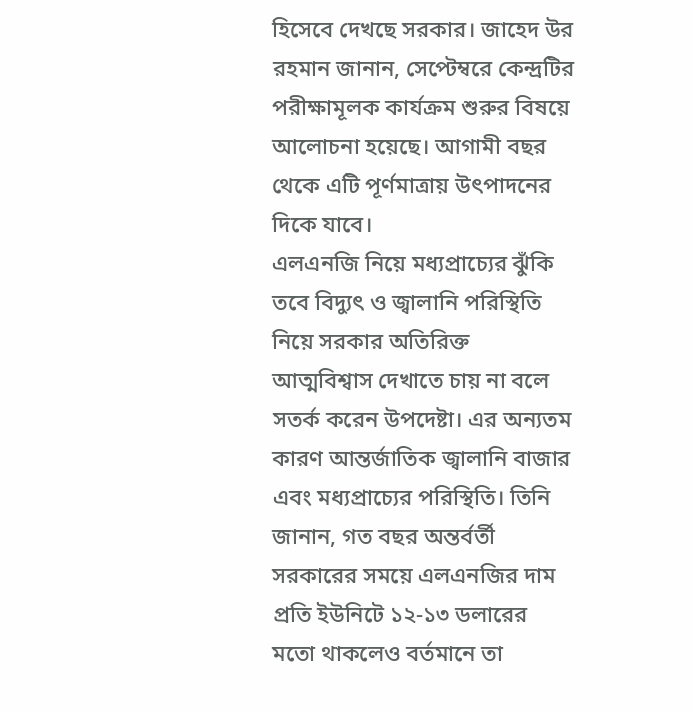হিসেবে দেখছে সরকার। জাহেদ উর রহমান জানান, সেপ্টেম্বরে কেন্দ্রটির পরীক্ষামূলক কার্যক্রম শুরুর বিষয়ে আলোচনা হয়েছে। আগামী বছর থেকে এটি পূর্ণমাত্রায় উৎপাদনের দিকে যাবে।
এলএনজি নিয়ে মধ্যপ্রাচ্যের ঝুঁকি
তবে বিদ্যুৎ ও জ্বালানি পরিস্থিতি নিয়ে সরকার অতিরিক্ত আত্মবিশ্বাস দেখাতে চায় না বলে সতর্ক করেন উপদেষ্টা। এর অন্যতম কারণ আন্তর্জাতিক জ্বালানি বাজার এবং মধ্যপ্রাচ্যের পরিস্থিতি। তিনি জানান, গত বছর অন্তর্বর্তী সরকারের সময়ে এলএনজির দাম প্রতি ইউনিটে ১২-১৩ ডলারের মতো থাকলেও বর্তমানে তা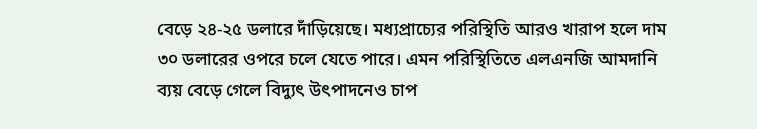বেড়ে ২৪-২৫ ডলারে দাঁড়িয়েছে। মধ্যপ্রাচ্যের পরিস্থিতি আরও খারাপ হলে দাম ৩০ ডলারের ওপরে চলে যেতে পারে। এমন পরিস্থিতিতে এলএনজি আমদানি ব্যয় বেড়ে গেলে বিদ্যুৎ উৎপাদনেও চাপ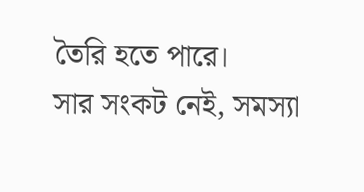তৈরি হতে পারে।
সার সংকট নেই, সমস্যা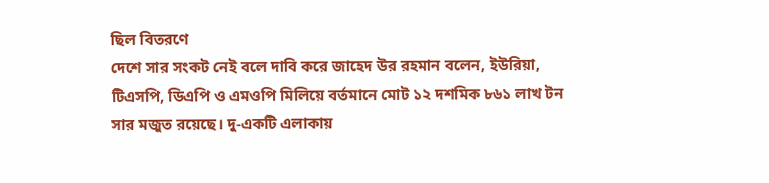ছিল বিতরণে
দেশে সার সংকট নেই বলে দাবি করে জাহেদ উর রহমান বলেন, ইউরিয়া, টিএসপি, ডিএপি ও এমওপি মিলিয়ে বর্তমানে মোট ১২ দশমিক ৮৬১ লাখ টন সার মজুত রয়েছে। দু-একটি এলাকায়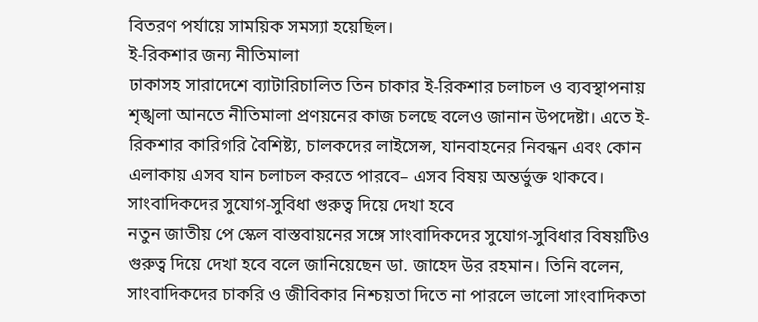বিতরণ পর্যায়ে সাময়িক সমস্যা হয়েছিল।
ই-রিকশার জন্য নীতিমালা
ঢাকাসহ সারাদেশে ব্যাটারিচালিত তিন চাকার ই-রিকশার চলাচল ও ব্যবস্থাপনায় শৃঙ্খলা আনতে নীতিমালা প্রণয়নের কাজ চলছে বলেও জানান উপদেষ্টা। এতে ই-রিকশার কারিগরি বৈশিষ্ট্য, চালকদের লাইসেন্স, যানবাহনের নিবন্ধন এবং কোন এলাকায় এসব যান চলাচল করতে পারবে– এসব বিষয় অন্তর্ভুক্ত থাকবে।
সাংবাদিকদের সুযোগ-সুবিধা গুরুত্ব দিয়ে দেখা হবে
নতুন জাতীয় পে স্কেল বাস্তবায়নের সঙ্গে সাংবাদিকদের সুযোগ-সুবিধার বিষয়টিও গুরুত্ব দিয়ে দেখা হবে বলে জানিয়েছেন ডা. জাহেদ উর রহমান। তিনি বলেন, সাংবাদিকদের চাকরি ও জীবিকার নিশ্চয়তা দিতে না পারলে ভালো সাংবাদিকতা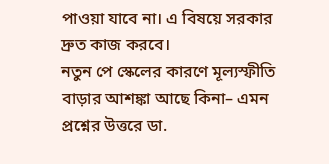পাওয়া যাবে না। এ বিষয়ে সরকার দ্রুত কাজ করবে।
নতুন পে স্কেলের কারণে মূল্যস্ফীতি বাড়ার আশঙ্কা আছে কিনা– এমন প্রশ্নের উত্তরে ডা.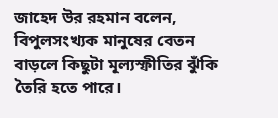জাহেদ উর রহমান বলেন, বিপুলসংখ্যক মানুষের বেতন বাড়লে কিছুটা মূল্যস্ফীতির ঝুঁকি তৈরি হতে পারে।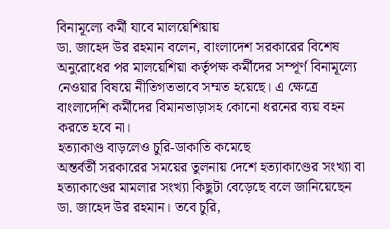বিনামূল্যে কর্মী যাবে মালয়েশিয়ায়
ডা. জাহেদ উর রহমান বলেন, বাংলাদেশ সরকারের বিশেষ অনুরোধের পর মালয়েশিয়া কর্তৃপক্ষ কর্মীদের সম্পূর্ণ বিনামূল্যে নেওয়ার বিষয়ে নীতিগতভাবে সম্মত হয়েছে। এ ক্ষেত্রে বাংলাদেশি কর্মীদের বিমানভাড়াসহ কোনো ধরনের ব্যয় বহন করতে হবে না।
হত্যাকাণ্ড বাড়লেও চুরি-ডাকাতি কমেছে
অন্তর্বর্তী সরকারের সময়ের তুলনায় দেশে হত্যাকাণ্ডের সংখ্যা বা হত্যাকাণ্ডের মামলার সংখ্যা কিছুটা বেড়েছে বলে জানিয়েছেন ডা. জাহেদ উর রহমান। তবে চুরি,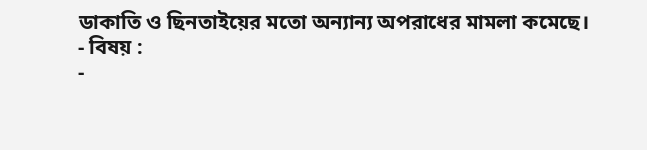ডাকাতি ও ছিনতাইয়ের মতো অন্যান্য অপরাধের মামলা কমেছে।
- বিষয় :
-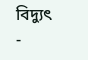বিদ্যুৎ
-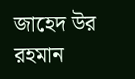জাহেদ উর রহমান